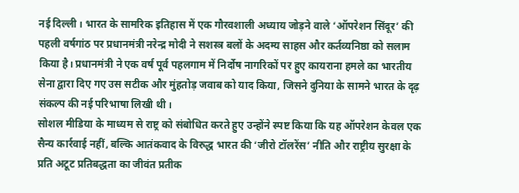नई दिल्ली। भारत के सामरिक इतिहास में एक गौरवशाली अध्याय जोड़ने वाले ‘ऑपरेशन सिंदूर’ की पहली वर्षगांठ पर प्रधानमंत्री नरेन्द्र मोदी ने सशस्त्र बलों के अदम्य साहस और कर्तव्यनिष्ठा को सलाम किया है। प्रधानमंत्री ने एक वर्ष पूर्व पहलगाम में निर्दोष नागरिकों पर हुए कायराना हमले का भारतीय सेना द्वारा दिए गए उस सटीक और मुंहतोड़ जवाब को याद किया, जिसने दुनिया के सामने भारत के दृढ़ संकल्प की नई परिभाषा लिखी थी।
सोशल मीडिया के माध्यम से राष्ट्र को संबोधित करते हुए उन्होंने स्पष्ट किया कि यह ऑपरेशन केवल एक सैन्य कार्रवाई नहीं, बल्कि आतंकवाद के विरुद्ध भारत की ‘जीरो टॉलरेंस’ नीति और राष्ट्रीय सुरक्षा के प्रति अटूट प्रतिबद्धता का जीवंत प्रतीक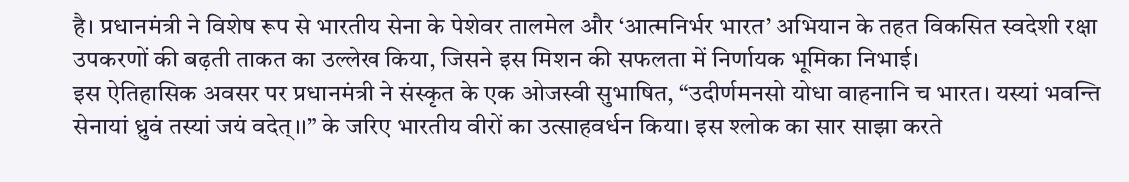है। प्रधानमंत्री ने विशेष रूप से भारतीय सेना के पेशेवर तालमेल और ‘आत्मनिर्भर भारत’ अभियान के तहत विकसित स्वदेशी रक्षा उपकरणों की बढ़ती ताकत का उल्लेख किया, जिसने इस मिशन की सफलता में निर्णायक भूमिका निभाई।
इस ऐतिहासिक अवसर पर प्रधानमंत्री ने संस्कृत के एक ओजस्वी सुभाषित, “उदीर्णमनसो योधा वाहनानि च भारत। यस्यां भवन्ति सेनायां ध्रुवं तस्यां जयं वदेत्।।” के जरिए भारतीय वीरों का उत्साहवर्धन किया। इस श्लोक का सार साझा करते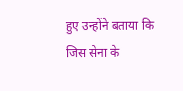हुए उन्होंने बताया कि जिस सेना के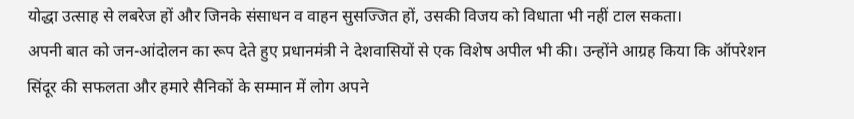योद्धा उत्साह से लबरेज हों और जिनके संसाधन व वाहन सुसज्जित हों, उसकी विजय को विधाता भी नहीं टाल सकता।
अपनी बात को जन-आंदोलन का रूप देते हुए प्रधानमंत्री ने देशवासियों से एक विशेष अपील भी की। उन्होंने आग्रह किया कि ऑपरेशन सिंदूर की सफलता और हमारे सैनिकों के सम्मान में लोग अपने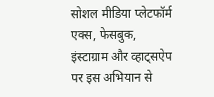सोशल मीडिया प्लेटफॉर्म एक्स, फेसबुक, इंस्टाग्राम और व्हाट्सऐप पर इस अभियान से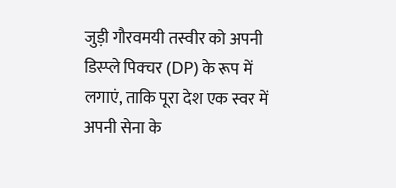जुड़ी गौरवमयी तस्वीर को अपनी डिस्प्ले पिक्चर (DP) के रूप में लगाएं, ताकि पूरा देश एक स्वर में अपनी सेना के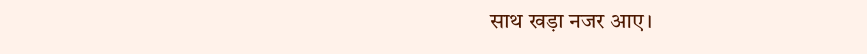साथ खड़ा नजर आए।